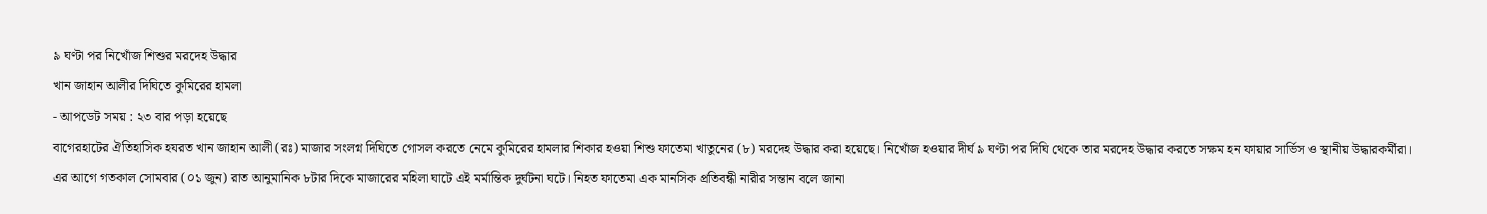৯ ঘণ্টা পর নিখোঁজ শিশুর মরদেহ উদ্ধার
খান জাহান আলীর দিঘিতে কুমিরের হামলা
- আপডেট সময় : ২৩ বার পড়া হয়েছে
বাগেরহাটের ঐতিহাসিক হযরত খান জাহান আলী (রঃ) মাজার সংলগ্ন দিঘিতে গোসল করতে নেমে কুমিরের হামলার শিকার হওয়া শিশু ফাতেমা খাতুনের (৮) মরদেহ উদ্ধার করা হয়েছে। নিখোঁজ হওয়ার দীর্ঘ ৯ ঘণ্টা পর দিঘি থেকে তার মরদেহ উদ্ধার করতে সক্ষম হন ফায়ার সার্ভিস ও স্থানীয় উদ্ধারকর্মীরা।
এর আগে গতকাল সোমবার (০১ জুন) রাত আনুমানিক ৮টার দিকে মাজারের মহিলা ঘাটে এই মর্মান্তিক দুর্ঘটনা ঘটে। নিহত ফাতেমা এক মানসিক প্রতিবন্ধী নারীর সন্তান বলে জানা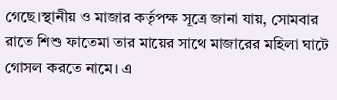গেছে।স্থানীয় ও মাজার কর্তৃপক্ষ সূত্রে জানা যায়, সোমবার রাতে শিশু ফাতেমা তার মায়ের সাথে মাজারের মহিলা ঘাটে গোসল করতে নামে। এ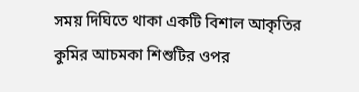সময় দিঘিতে থাকা একটি বিশাল আকৃতির কুমির আচমকা শিশুটির ওপর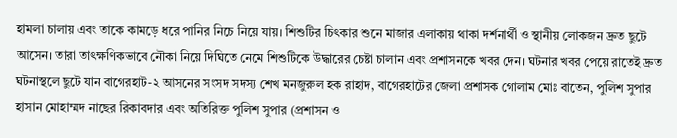হামলা চালায় এবং তাকে কামড়ে ধরে পানির নিচে নিয়ে যায়। শিশুটির চিৎকার শুনে মাজার এলাকায় থাকা দর্শনার্থী ও স্থানীয় লোকজন দ্রুত ছুটে আসেন। তারা তাৎক্ষণিকভাবে নৌকা নিয়ে দিঘিতে নেমে শিশুটিকে উদ্ধারের চেষ্টা চালান এবং প্রশাসনকে খবর দেন। ঘটনার খবর পেয়ে রাতেই দ্রুত ঘটনাস্থলে ছুটে যান বাগেরহাট-২ আসনের সংসদ সদস্য শেখ মনজুরুল হক রাহাদ, বাগেরহাটের জেলা প্রশাসক গোলাম মোঃ বাতেন, পুলিশ সুপার হাসান মোহাম্মদ নাছের রিকাবদার এবং অতিরিক্ত পুলিশ সুপার (প্রশাসন ও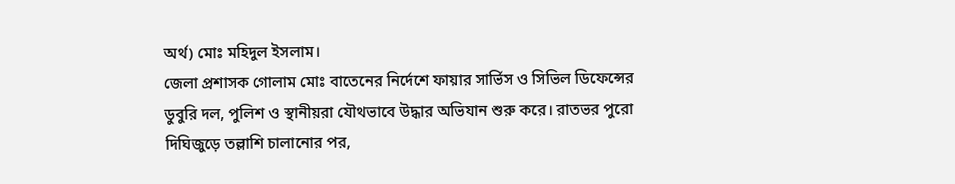অর্থ) মোঃ মহিদুল ইসলাম।
জেলা প্রশাসক গোলাম মোঃ বাতেনের নির্দেশে ফায়ার সার্ভিস ও সিভিল ডিফেন্সের ডুবুরি দল, পুলিশ ও স্থানীয়রা যৌথভাবে উদ্ধার অভিযান শুরু করে। রাতভর পুরো দিঘিজুড়ে তল্লাশি চালানোর পর,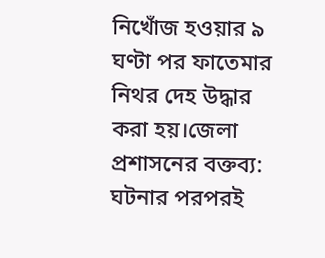নিখোঁজ হওয়ার ৯ ঘণ্টা পর ফাতেমার নিথর দেহ উদ্ধার করা হয়।জেলা প্রশাসনের বক্তব্য: ঘটনার পরপরই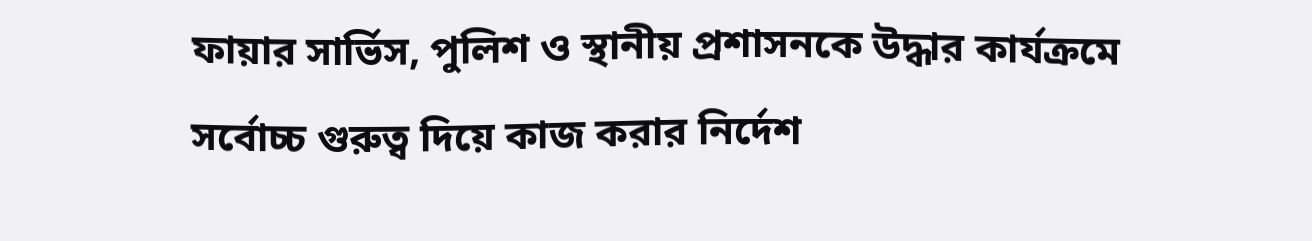ফায়ার সার্ভিস, পুলিশ ও স্থানীয় প্রশাসনকে উদ্ধার কার্যক্রমে সর্বোচ্চ গুরুত্ব দিয়ে কাজ করার নির্দেশ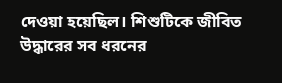দেওয়া হয়েছিল। শিশুটিকে জীবিত উদ্ধারের সব ধরনের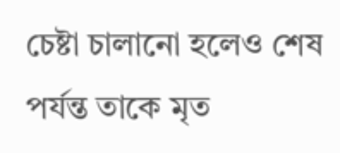চেষ্টা চালানো হলেও শেষ পর্যন্ত তাকে মৃত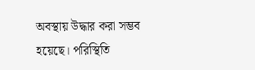অবস্থায় উদ্ধার করা সম্ভব হয়েছে। পরিস্থিতি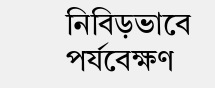নিবিড়ভাবে পর্যবেক্ষণ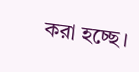করা হচ্ছে।